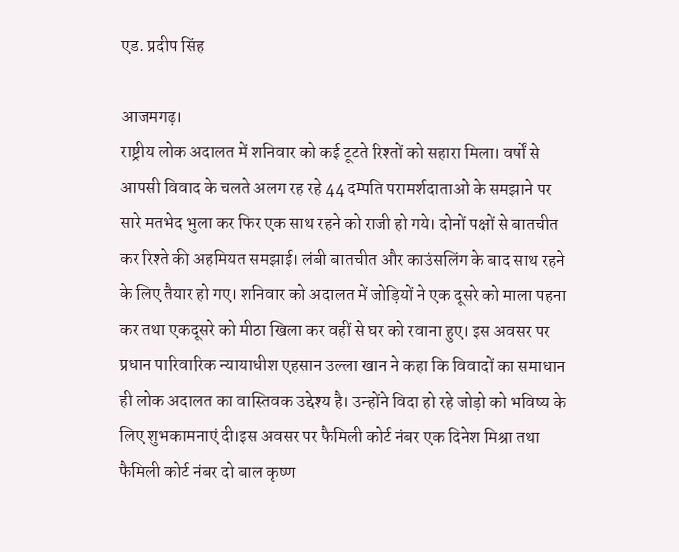एड. प्रदीप सिंह

आजमगढ़।
राष्ट्रीय लोक अदालत में शनिवार को कई टूटते रिश्तों को सहारा मिला। वर्षों से आपसी विवाद के चलते अलग रह रहे 44 दम्पति परामर्शदाताओं के समझाने पर सारे मतभेद भुला कर फिर एक साथ रहने को राजी हो गये। दोनों पक्षों से बातचीत कर रिश्ते की अहमियत समझाई। लंबी बातचीत और काउंसलिंग के बाद साथ रहने के लिए तैयार हो गए। शनिवार को अदालत में जोड़ियों ने एक दूसरे को माला पहना कर तथा एकदूसरे को मीठा खिला कर वहीं से घर को रवाना हुए। इस अवसर पर प्रधान पारिवारिक न्यायाधीश एहसान उल्ला खान ने कहा कि विवादों का समाधान ही लोक अदालत का वास्तिवक उद्देश्य है। उन्होंने विदा हो रहे जोड़ो को भविष्य के लिए शुभकामनाएं दी।इस अवसर पर फैमिली कोर्ट नंबर एक दिनेश मिश्रा तथा फैमिली कोर्ट नंबर दो बाल कृष्ण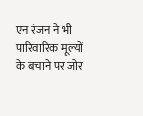एन रंजन ने भी पारिवारिक मूल्यों के बचाने पर जोर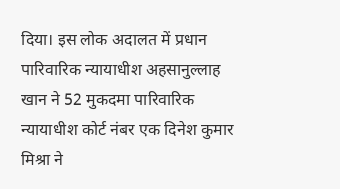दिया। इस लोक अदालत में प्रधान पारिवारिक न्यायाधीश अहसानुल्लाह खान ने 52 मुकदमा पारिवारिक न्यायाधीश कोर्ट नंबर एक दिनेश कुमार मिश्रा ने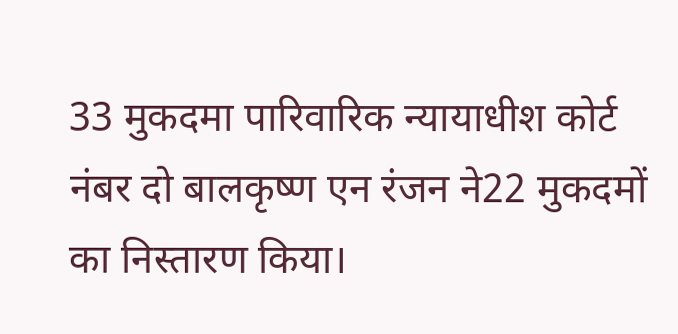33 मुकदमा पारिवारिक न्यायाधीश कोर्ट नंबर दो बालकृष्ण एन रंजन ने22 मुकदमों का निस्तारण किया।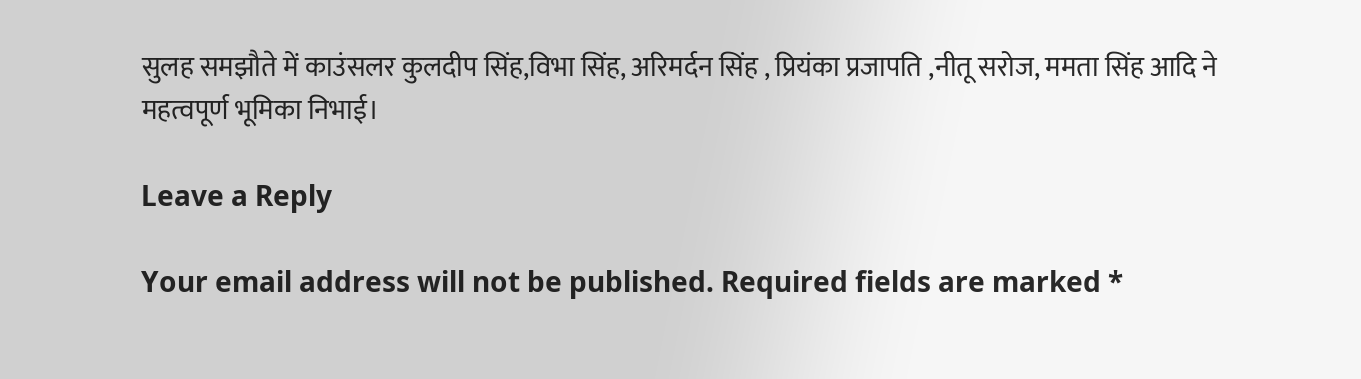सुलह समझौते में काउंसलर कुलदीप सिंह,विभा सिंह, अरिमर्दन सिंह , प्रियंका प्रजापति ,नीतू सरोज, ममता सिंह आदि ने महत्वपूर्ण भूमिका निभाई।

Leave a Reply

Your email address will not be published. Required fields are marked *